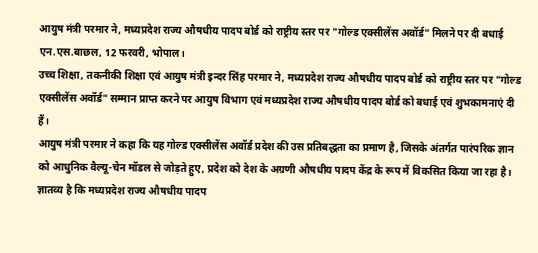आयुष मंत्री परमार ने, मध्यप्रदेश राज्य औषधीय पादप बोर्ड को राष्ट्रीय स्तर पर "गोल्ड एक्सीलेंस अवॉर्ड" मिलने पर दी बधाई
एन.एस.बाछल, 12 फरवरी, भोपाल।
उच्च शिक्षा, तकनीकी शिक्षा एवं आयुष मंत्री इन्दर सिंह परमार ने, मध्यप्रदेश राज्य औषधीय पादप बोर्ड को राष्ट्रीय स्तर पर "गोल्ड एक्सीलेंस अवॉर्ड" सम्मान प्राप्त करने पर आयुष विभाग एवं मध्यप्रदेश राज्य औषधीय पादप बोर्ड को बधाई एवं शुभकामनाएं दी हैं।
आयुष मंत्री परमार ने कहा कि यह गोल्ड एक्सीलेंस अवॉर्ड प्रदेश की उस प्रतिबद्धता का प्रमाण है, जिसके अंतर्गत पारंपरिक ज्ञान को आधुनिक वैल्यू-चेन मॉडल से जोड़ते हुए, प्रदेश को देश के अग्रणी औषधीय पादप केंद्र के रूप में विकसित किया जा रहा है।
ज्ञातव्य है कि मध्यप्रदेश राज्य औषधीय पादप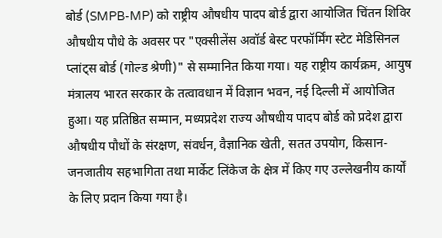बोर्ड (SMPB-MP) को राष्ट्रीय औषधीय पादप बोर्ड द्वारा आयोजित चिंतन शिविर औषधीय पौधे के अवसर पर "एक्सीलेंस अवॉर्ड बेस्ट परफॉर्मिंग स्टेट मेडिसिनल प्लांट्स बोर्ड (गोल्ड श्रेणी)" से सम्मानित किया गया। यह राष्ट्रीय कार्यक्रम, आयुष मंत्रालय भारत सरकार के तत्वावधान में विज्ञान भवन, नई दिल्ली में आयोजित हुआ। यह प्रतिष्ठित सम्मान, मध्यप्रदेश राज्य औषधीय पादप बोर्ड को प्रदेश द्वारा औषधीय पौधों के संरक्षण, संवर्धन, वैज्ञानिक खेती, सतत उपयोग, किसान-जनजातीय सहभागिता तथा मार्केट लिंकेज के क्षेत्र में किए गए उल्लेखनीय कार्यों के लिए प्रदान किया गया है।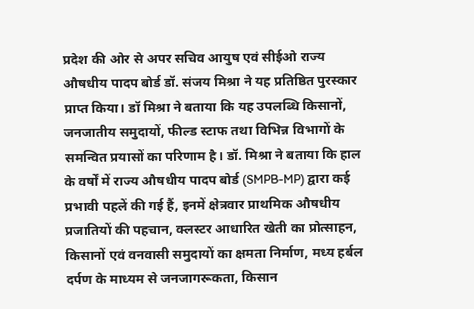प्रदेश की ओर से अपर सचिव आयुष एवं सीईओ राज्य औषधीय पादप बोर्ड डॉ. संजय मिश्रा ने यह प्रतिष्ठित पुरस्कार प्राप्त किया। डॉ मिश्रा ने बताया कि यह उपलब्धि किसानों, जनजातीय समुदायों, फील्ड स्टाफ तथा विभिन्न विभागों के समन्वित प्रयासों का परिणाम है। डॉ. मिश्रा ने बताया कि हाल के वर्षों में राज्य औषधीय पादप बोर्ड (SMPB-MP) द्वारा कई प्रभावी पहलें की गई हैं, इनमें क्षेत्रवार प्राथमिक औषधीय प्रजातियों की पहचान, क्लस्टर आधारित खेती का प्रोत्साहन, किसानों एवं वनवासी समुदायों का क्षमता निर्माण, मध्य हर्बल दर्पण के माध्यम से जनजागरूकता, किसान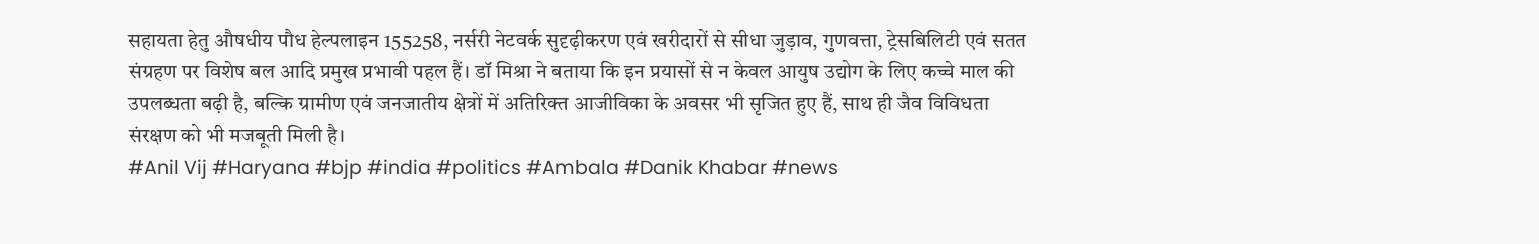सहायता हेतु औषधीय पौध हेल्पलाइन 155258, नर्सरी नेटवर्क सुदृढ़ीकरण एवं खरीदारों से सीधा जुड़ाव, गुणवत्ता, ट्रेसबिलिटी एवं सतत संग्रहण पर विशेष बल आदि प्रमुख प्रभावी पहल हैं। डॉ मिश्रा ने बताया कि इन प्रयासों से न केवल आयुष उद्योग के लिए कच्चे माल की उपलब्धता बढ़ी है, बल्कि ग्रामीण एवं जनजातीय क्षेत्रों में अतिरिक्त आजीविका के अवसर भी सृजित हुए हैं, साथ ही जैव विविधता संरक्षण को भी मजबूती मिली है।
#Anil Vij #Haryana #bjp #india #politics #Ambala #Danik Khabar #news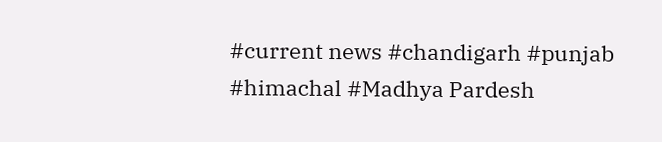#current news #chandigarh #punjab #himachal #Madhya Pardesh